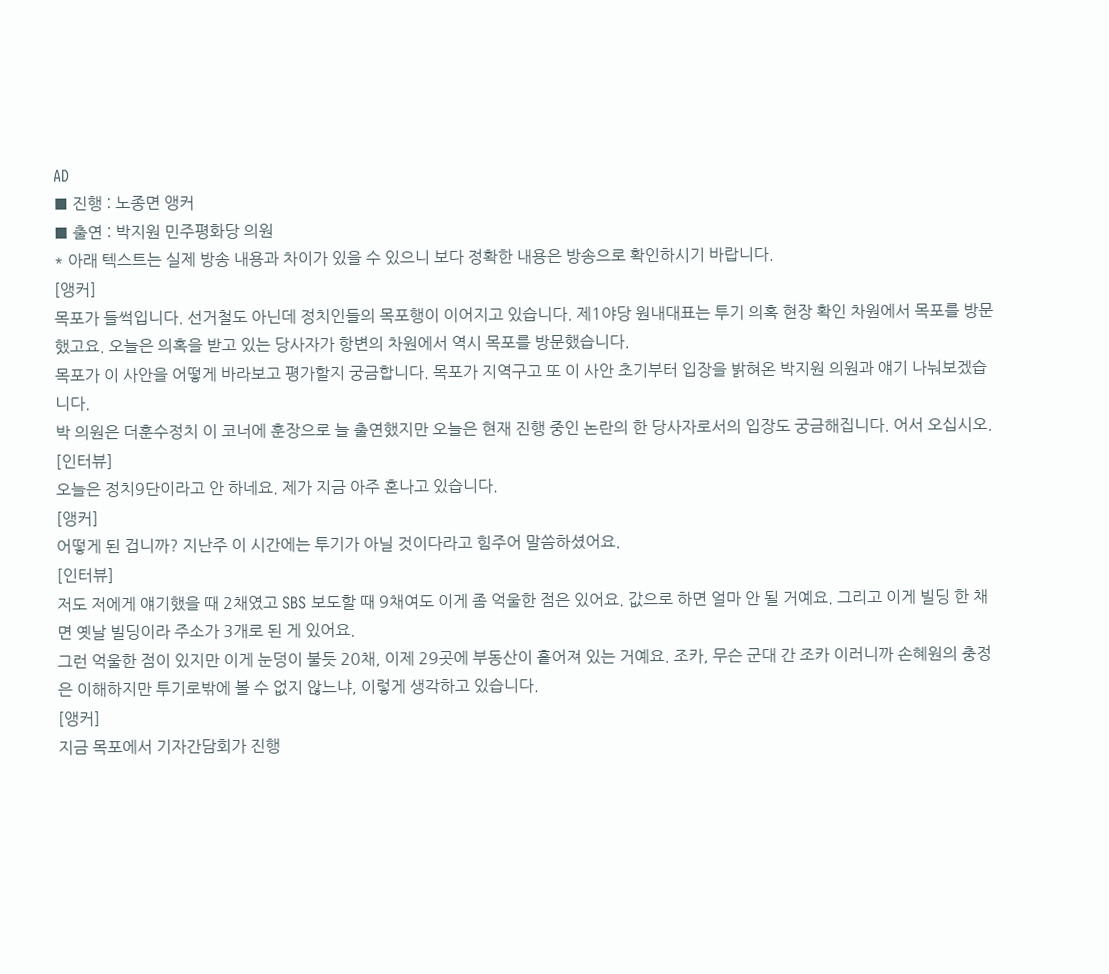AD
■ 진행 : 노종면 앵커
■ 출연 : 박지원 민주평화당 의원
* 아래 텍스트는 실제 방송 내용과 차이가 있을 수 있으니 보다 정확한 내용은 방송으로 확인하시기 바랍니다.
[앵커]
목포가 들썩입니다. 선거철도 아닌데 정치인들의 목포행이 이어지고 있습니다. 제1야당 원내대표는 투기 의혹 현장 확인 차원에서 목포를 방문했고요. 오늘은 의혹을 받고 있는 당사자가 항변의 차원에서 역시 목포를 방문했습니다.
목포가 이 사안을 어떻게 바라보고 평가할지 궁금합니다. 목포가 지역구고 또 이 사안 초기부터 입장을 밝혀온 박지원 의원과 얘기 나눠보겠습니다.
박 의원은 더훈수정치 이 코너에 훈장으로 늘 출연했지만 오늘은 현재 진행 중인 논란의 한 당사자로서의 입장도 궁금해집니다. 어서 오십시오.
[인터뷰]
오늘은 정치9단이라고 안 하네요. 제가 지금 아주 혼나고 있습니다.
[앵커]
어떻게 된 겁니까? 지난주 이 시간에는 투기가 아닐 것이다라고 힘주어 말씀하셨어요.
[인터뷰]
저도 저에게 얘기했을 때 2채였고 SBS 보도할 때 9채여도 이게 좀 억울한 점은 있어요. 값으로 하면 얼마 안 될 거예요. 그리고 이게 빌딩 한 채면 옛날 빌딩이라 주소가 3개로 된 게 있어요.
그런 억울한 점이 있지만 이게 눈덩이 불듯 20채, 이제 29곳에 부동산이 흩어져 있는 거예요. 조카, 무슨 군대 간 조카 이러니까 손혜원의 충정은 이해하지만 투기로밖에 볼 수 없지 않느냐, 이렇게 생각하고 있습니다.
[앵커]
지금 목포에서 기자간담회가 진행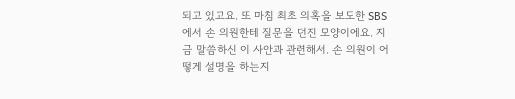되고 있고요. 또 마침 최초 의혹을 보도한 SBS에서 손 의원한테 질문을 던진 모양이에요. 지금 말씀하신 이 사안과 관련해서. 손 의원이 어떻게 설명을 하는지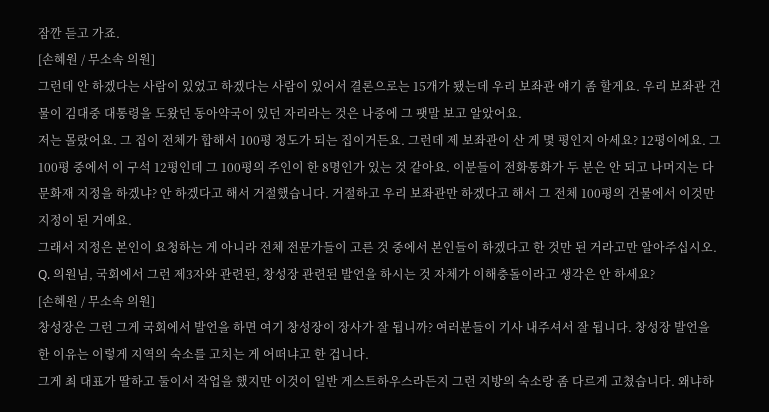잠깐 듣고 가죠.
[손혜원 / 무소속 의원]
그런데 안 하겠다는 사람이 있었고 하겠다는 사람이 있어서 결론으로는 15개가 됐는데 우리 보좌관 얘기 좀 할게요. 우리 보좌관 건물이 김대중 대통령을 도왔던 동아약국이 있던 자리라는 것은 나중에 그 팻말 보고 알았어요.
저는 몰랐어요. 그 집이 전체가 합해서 100평 정도가 되는 집이거든요. 그런데 제 보좌관이 산 게 몇 평인지 아세요? 12평이에요. 그 100평 중에서 이 구석 12평인데 그 100평의 주인이 한 8명인가 있는 것 같아요. 이분들이 전화통화가 두 분은 안 되고 나머지는 다 문화재 지정을 하겠냐? 안 하겠다고 해서 거절했습니다. 거절하고 우리 보좌관만 하겠다고 해서 그 전체 100평의 건물에서 이것만 지정이 된 거예요.
그래서 지정은 본인이 요청하는 게 아니라 전체 전문가들이 고른 것 중에서 본인들이 하겠다고 한 것만 된 거라고만 알아주십시오.
Q. 의원님, 국회에서 그런 제3자와 관련된, 창성장 관련된 발언을 하시는 것 자체가 이해충돌이라고 생각은 안 하세요?
[손혜원 / 무소속 의원]
창성장은 그런 그게 국회에서 발언을 하면 여기 창성장이 장사가 잘 됩니까? 여러분들이 기사 내주셔서 잘 됩니다. 창성장 발언을 한 이유는 이렇게 지역의 숙소를 고치는 게 어떠냐고 한 겁니다.
그게 최 대표가 딸하고 둘이서 작업을 했지만 이것이 일반 게스트하우스라든지 그런 지방의 숙소랑 좀 다르게 고쳤습니다. 왜냐하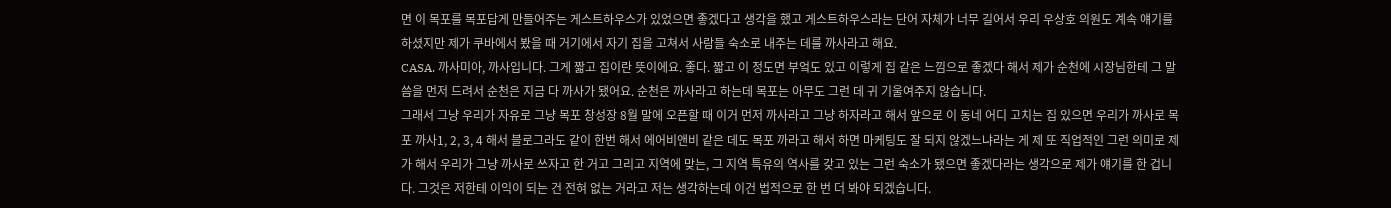면 이 목포를 목포답게 만들어주는 게스트하우스가 있었으면 좋겠다고 생각을 했고 게스트하우스라는 단어 자체가 너무 길어서 우리 우상호 의원도 계속 얘기를 하셨지만 제가 쿠바에서 봤을 때 거기에서 자기 집을 고쳐서 사람들 숙소로 내주는 데를 까사라고 해요.
CASA. 까사미아, 까사입니다. 그게 짧고 집이란 뜻이에요. 좋다. 짧고 이 정도면 부엌도 있고 이렇게 집 같은 느낌으로 좋겠다 해서 제가 순천에 시장님한테 그 말씀을 먼저 드려서 순천은 지금 다 까사가 됐어요. 순천은 까사라고 하는데 목포는 아무도 그런 데 귀 기울여주지 않습니다.
그래서 그냥 우리가 자유로 그냥 목포 창성장 8월 말에 오픈할 때 이거 먼저 까사라고 그냥 하자라고 해서 앞으로 이 동네 어디 고치는 집 있으면 우리가 까사로 목포 까사1, 2, 3, 4 해서 블로그라도 같이 한번 해서 에어비앤비 같은 데도 목포 까라고 해서 하면 마케팅도 잘 되지 않겠느냐라는 게 제 또 직업적인 그런 의미로 제가 해서 우리가 그냥 까사로 쓰자고 한 거고 그리고 지역에 맞는, 그 지역 특유의 역사를 갖고 있는 그런 숙소가 됐으면 좋겠다라는 생각으로 제가 얘기를 한 겁니다. 그것은 저한테 이익이 되는 건 전혀 없는 거라고 저는 생각하는데 이건 법적으로 한 번 더 봐야 되겠습니다.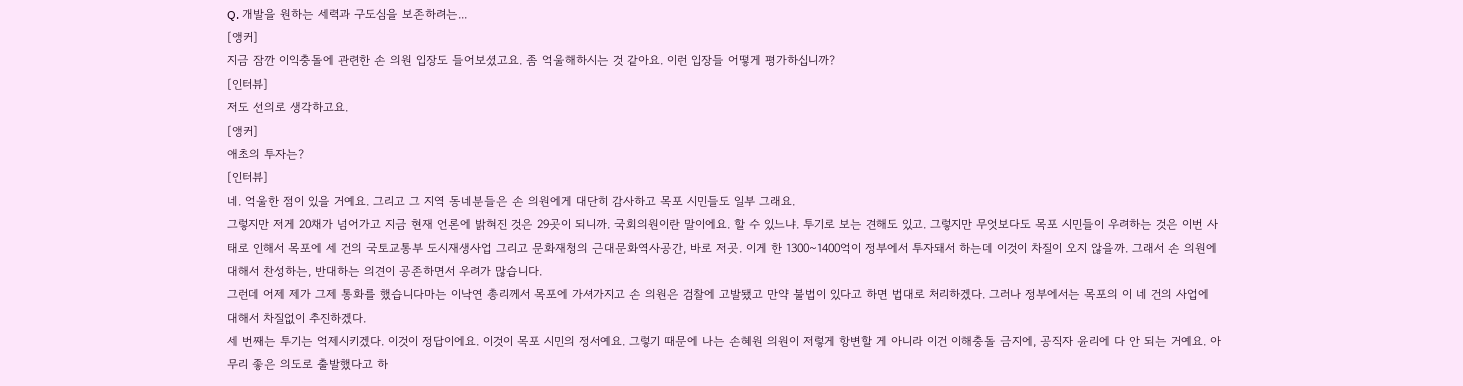Q. 개발을 원하는 세력과 구도심을 보존하려는...
[앵커]
지금 잠깐 이익충돌에 관련한 손 의원 입장도 들어보셨고요. 좀 억울해하시는 것 같아요. 이런 입장들 어떻게 평가하십니까?
[인터뷰]
저도 선의로 생각하고요.
[앵커]
애초의 투자는?
[인터뷰]
네. 억울한 점이 있을 거예요. 그리고 그 지역 동네분들은 손 의원에게 대단히 감사하고 목포 시민들도 일부 그래요.
그렇지만 저게 20채가 넘어가고 지금 현재 언론에 밝혀진 것은 29곳이 되니까. 국회의원이란 말이에요. 할 수 있느냐. 투기로 보는 견해도 있고. 그렇지만 무엇보다도 목포 시민들이 우려하는 것은 이번 사태로 인해서 목포에 세 건의 국토교통부 도시재생사업 그리고 문화재청의 근대문화역사공간, 바로 저곳. 이게 한 1300~1400억이 정부에서 투자돼서 하는데 이것이 차질이 오지 않을까. 그래서 손 의원에 대해서 찬성하는, 반대하는 의견이 공존하면서 우려가 많습니다.
그런데 어제 제가 그제 통화를 했습니다마는 이낙연 총리께서 목포에 가셔가지고 손 의원은 검찰에 고발됐고 만약 불법이 있다고 하면 법대로 처리하겠다. 그러나 정부에서는 목포의 이 네 건의 사업에 대해서 차질없이 추진하겠다.
세 번째는 투기는 억제시키겠다. 이것이 정답이에요. 이것이 목포 시민의 정서예요. 그렇기 때문에 나는 손혜원 의원이 저렇게 항변할 게 아니라 이건 이해충돌 금지에, 공직자 윤리에 다 안 되는 거예요. 아무리 좋은 의도로 출발했다고 하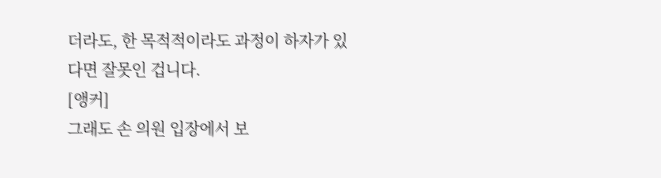더라도, 한 목적적이라도 과정이 하자가 있다면 잘못인 겁니다.
[앵커]
그래도 손 의원 입장에서 보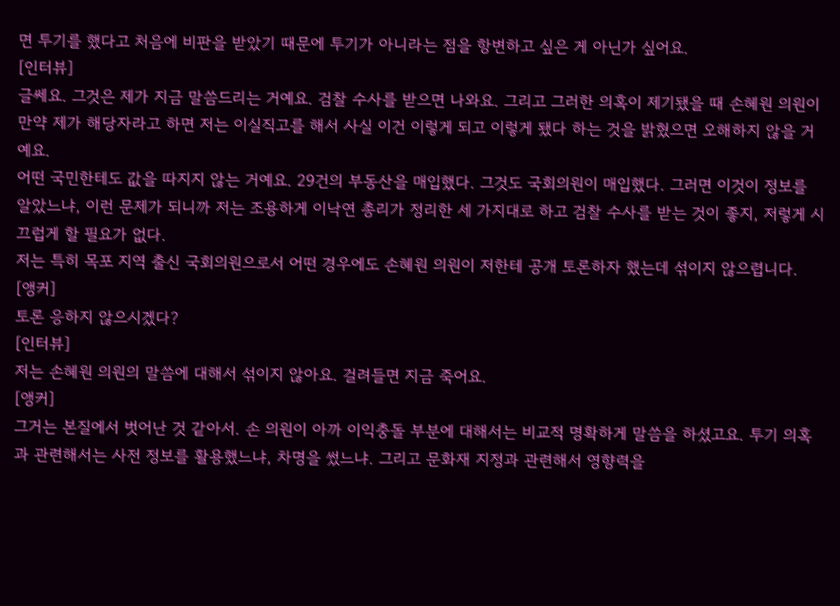면 투기를 했다고 처음에 비판을 받았기 때문에 투기가 아니라는 점을 항변하고 싶은 게 아닌가 싶어요.
[인터뷰]
글쎄요. 그것은 제가 지금 말씀드리는 거예요. 검찰 수사를 받으면 나와요. 그리고 그러한 의혹이 제기됐을 때 손혜원 의원이 만약 제가 해당자라고 하면 저는 이실직고를 해서 사실 이건 이렇게 되고 이렇게 됐다 하는 것을 밝혔으면 오해하지 않을 거예요.
어떤 국민한테도 값을 따지지 않는 거예요. 29건의 부동산을 매입했다. 그것도 국회의원이 매입했다. 그러면 이것이 정보를 알았느냐, 이런 문제가 되니까 저는 조용하게 이낙연 총리가 정리한 세 가지대로 하고 검찰 수사를 받는 것이 좋지, 저렇게 시끄럽게 할 필요가 없다.
저는 특히 목포 지역 출신 국회의원으로서 어떤 경우에도 손혜원 의원이 저한테 공개 토론하자 했는데 섞이지 않으렵니다.
[앵커]
토론 응하지 않으시겠다?
[인터뷰]
저는 손혜원 의원의 말씀에 대해서 섞이지 않아요. 걸려들면 지금 죽어요.
[앵커]
그거는 본질에서 벗어난 것 같아서. 손 의원이 아까 이익충돌 부분에 대해서는 비교적 명확하게 말씀을 하셨고요. 투기 의혹과 관련해서는 사전 정보를 활용했느냐, 차명을 썼느냐. 그리고 문화재 지정과 관련해서 영향력을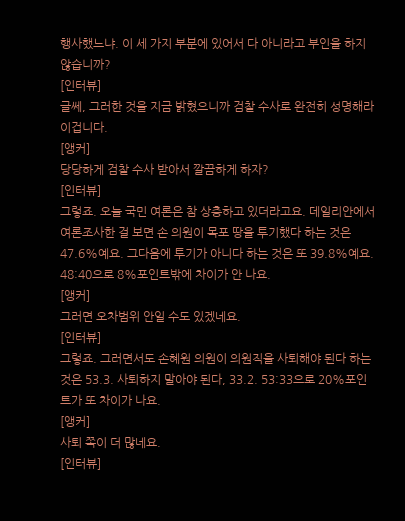행사했느냐. 이 세 가지 부분에 있어서 다 아니라고 부인을 하지 않습니까?
[인터뷰]
글쎄, 그러한 것을 지금 밝혔으니까 검찰 수사로 완전히 성명해라 이겁니다.
[앵커]
당당하게 검찰 수사 받아서 깔끔하게 하자?
[인터뷰]
그렇죠. 오늘 국민 여론은 참 상충하고 있더라고요. 데일리안에서 여론조사한 걸 보면 손 의원이 목포 땅을 투기했다 하는 것은 47.6%예요. 그다음에 투기가 아니다 하는 것은 또 39.8%예요. 48:40으로 8%포인트밖에 차이가 안 나요.
[앵커]
그러면 오차범위 안일 수도 있겠네요.
[인터뷰]
그렇죠. 그러면서도 손혜원 의원이 의원직을 사퇴해야 된다 하는 것은 53.3. 사퇴하지 말아야 된다, 33.2. 53:33으로 20%포인트가 또 차이가 나요.
[앵커]
사퇴 쪽이 더 많네요.
[인터뷰]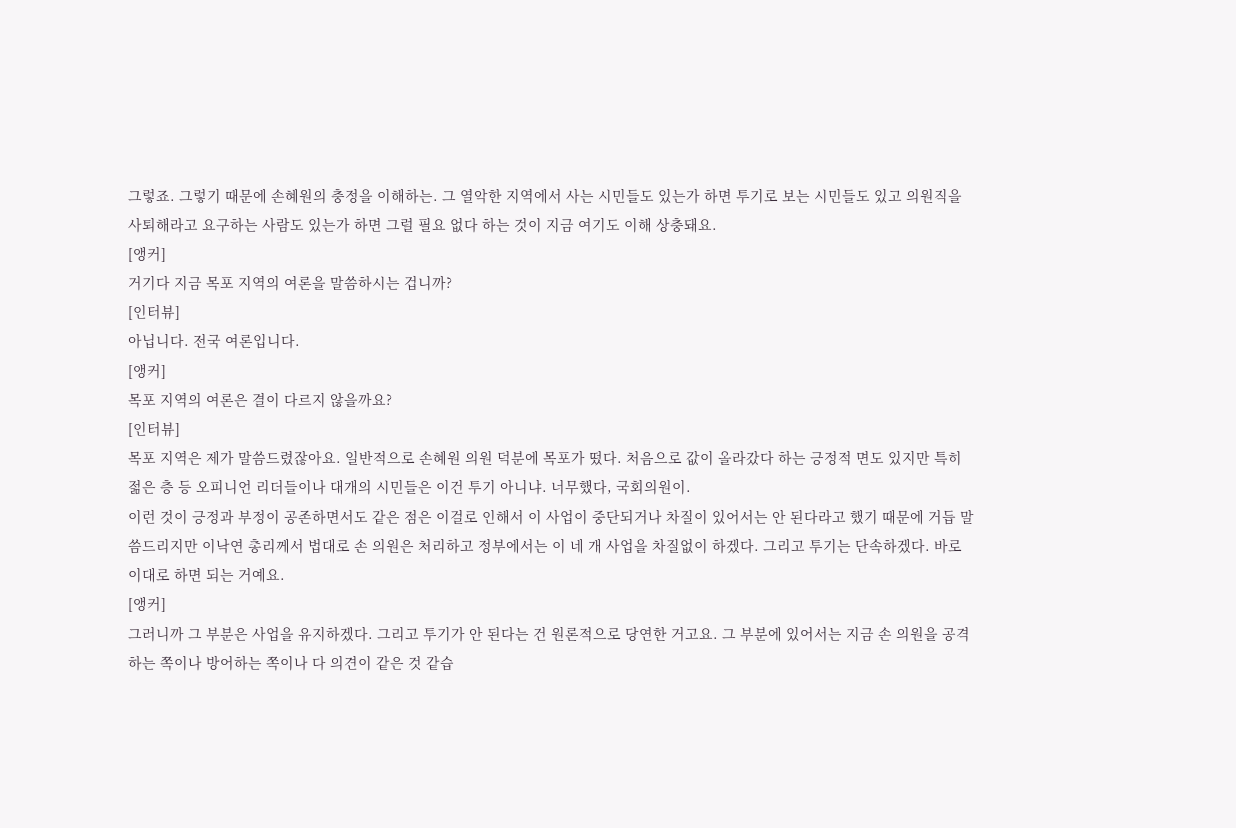그렇죠. 그렇기 때문에 손혜원의 충정을 이해하는. 그 열악한 지역에서 사는 시민들도 있는가 하면 투기로 보는 시민들도 있고 의원직을 사퇴해라고 요구하는 사람도 있는가 하면 그럴 필요 없다 하는 것이 지금 여기도 이해 상충돼요.
[앵커]
거기다 지금 목포 지역의 여론을 말씀하시는 겁니까?
[인터뷰]
아닙니다. 전국 여론입니다.
[앵커]
목포 지역의 여론은 결이 다르지 않을까요?
[인터뷰]
목포 지역은 제가 말씀드렸잖아요. 일반적으로 손혜원 의원 덕분에 목포가 떴다. 처음으로 값이 올라갔다 하는 긍정적 면도 있지만 특히 젊은 층 등 오피니언 리더들이나 대개의 시민들은 이건 투기 아니냐. 너무했다, 국회의원이.
이런 것이 긍정과 부정이 공존하면서도 같은 점은 이걸로 인해서 이 사업이 중단되거나 차질이 있어서는 안 된다라고 했기 때문에 거듭 말씀드리지만 이낙연 총리께서 법대로 손 의원은 처리하고 정부에서는 이 네 개 사업을 차질없이 하겠다. 그리고 투기는 단속하겠다. 바로 이대로 하면 되는 거예요.
[앵커]
그러니까 그 부분은 사업을 유지하겠다. 그리고 투기가 안 된다는 건 원론적으로 당연한 거고요. 그 부분에 있어서는 지금 손 의원을 공격하는 쪽이나 방어하는 쪽이나 다 의견이 같은 것 같습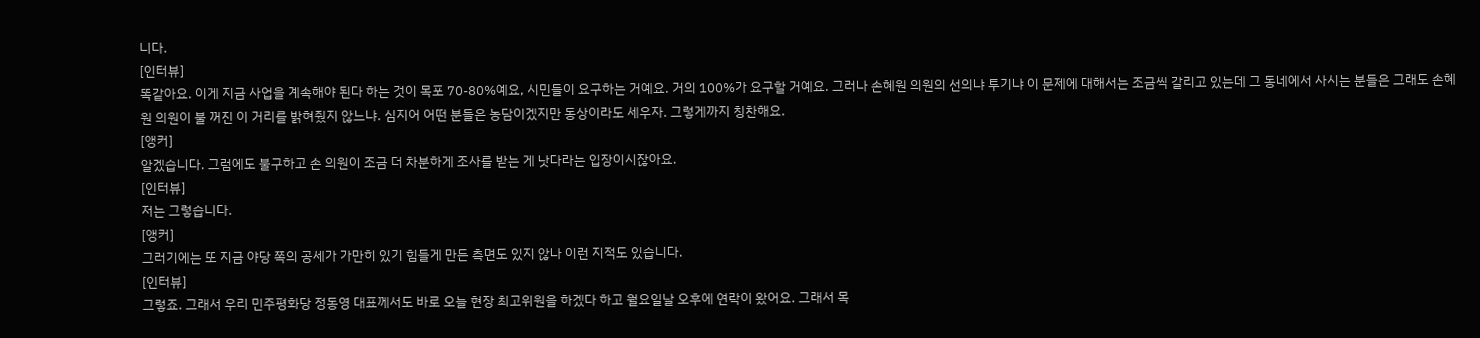니다.
[인터뷰]
똑같아요. 이게 지금 사업을 계속해야 된다 하는 것이 목포 70-80%예요, 시민들이 요구하는 거예요. 거의 100%가 요구할 거예요. 그러나 손혜원 의원의 선의냐 투기냐 이 문제에 대해서는 조금씩 갈리고 있는데 그 동네에서 사시는 분들은 그래도 손혜원 의원이 불 꺼진 이 거리를 밝혀줬지 않느냐. 심지어 어떤 분들은 농담이겠지만 동상이라도 세우자. 그렇게까지 칭찬해요.
[앵커]
알겠습니다. 그럼에도 불구하고 손 의원이 조금 더 차분하게 조사를 받는 게 낫다라는 입장이시잖아요.
[인터뷰]
저는 그렇습니다.
[앵커]
그러기에는 또 지금 야당 쪽의 공세가 가만히 있기 힘들게 만든 측면도 있지 않나 이런 지적도 있습니다.
[인터뷰]
그렇죠. 그래서 우리 민주평화당 정동영 대표께서도 바로 오늘 현장 최고위원을 하겠다 하고 월요일날 오후에 연락이 왔어요. 그래서 목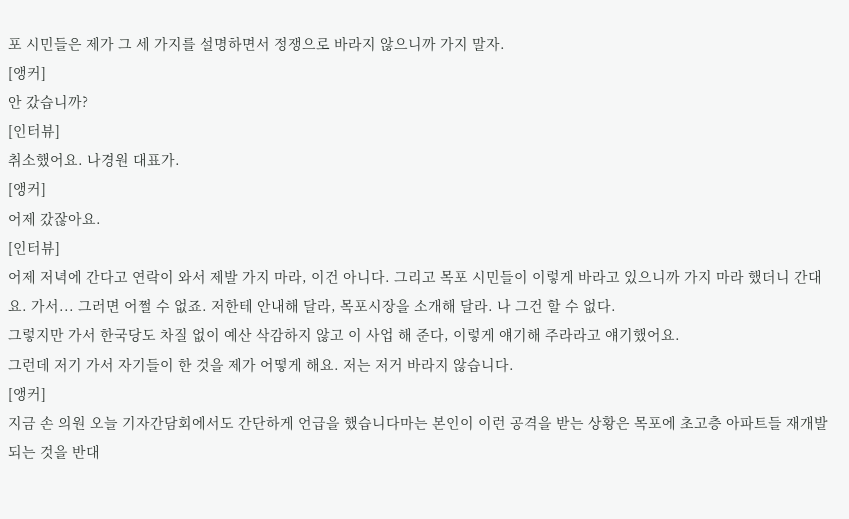포 시민들은 제가 그 세 가지를 설명하면서 정쟁으로 바라지 않으니까 가지 말자.
[앵커]
안 갔습니까?
[인터뷰]
취소했어요. 나경원 대표가.
[앵커]
어제 갔잖아요.
[인터뷰]
어제 저녁에 간다고 연락이 와서 제발 가지 마라, 이건 아니다. 그리고 목포 시민들이 이렇게 바라고 있으니까 가지 마라 했더니 간대요. 가서... 그러면 어쩔 수 없죠. 저한테 안내해 달라, 목포시장을 소개해 달라. 나 그건 할 수 없다.
그렇지만 가서 한국당도 차질 없이 예산 삭감하지 않고 이 사업 해 준다, 이렇게 얘기해 주라라고 얘기했어요.
그런데 저기 가서 자기들이 한 것을 제가 어떻게 해요. 저는 저거 바라지 않습니다.
[앵커]
지금 손 의원 오늘 기자간담회에서도 간단하게 언급을 했습니다마는 본인이 이런 공격을 받는 상황은 목포에 초고층 아파트들 재개발되는 것을 반대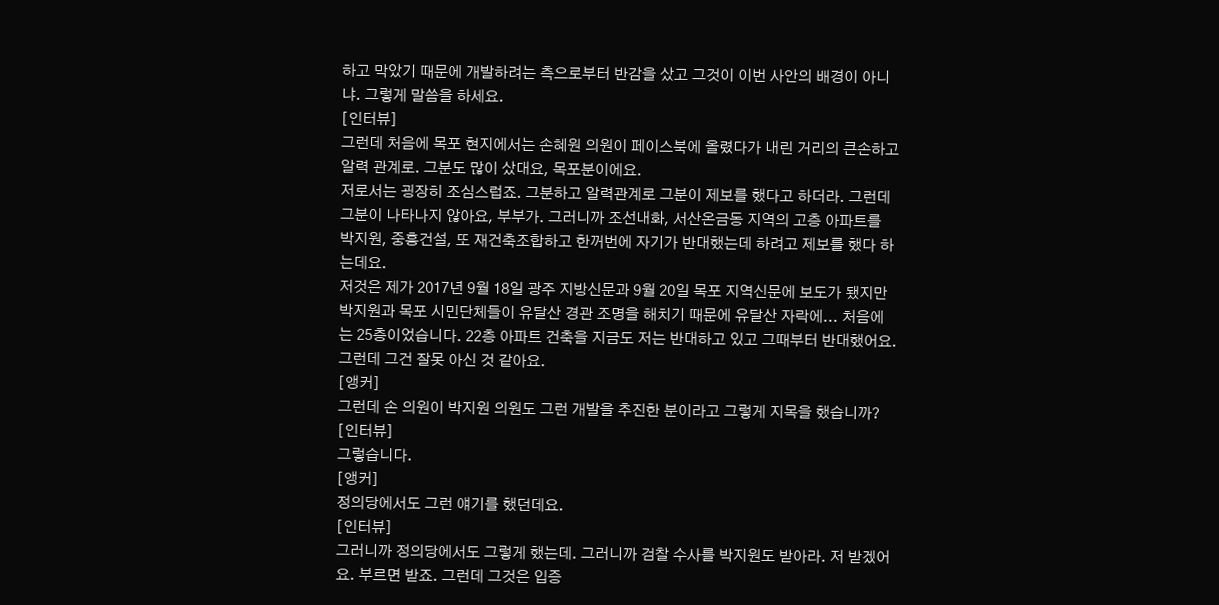하고 막았기 때문에 개발하려는 측으로부터 반감을 샀고 그것이 이번 사안의 배경이 아니냐. 그렇게 말씀을 하세요.
[인터뷰]
그런데 처음에 목포 현지에서는 손혜원 의원이 페이스북에 올렸다가 내린 거리의 큰손하고 알력 관계로. 그분도 많이 샀대요, 목포분이에요.
저로서는 굉장히 조심스럽죠. 그분하고 알력관계로 그분이 제보를 했다고 하더라. 그런데 그분이 나타나지 않아요, 부부가. 그러니까 조선내화, 서산온금동 지역의 고층 아파트를 박지원, 중흥건설, 또 재건축조합하고 한꺼번에 자기가 반대했는데 하려고 제보를 했다 하는데요.
저것은 제가 2017년 9월 18일 광주 지방신문과 9월 20일 목포 지역신문에 보도가 됐지만 박지원과 목포 시민단체들이 유달산 경관 조명을 해치기 때문에 유달산 자락에... 처음에는 25층이었습니다. 22층 아파트 건축을 지금도 저는 반대하고 있고 그때부터 반대했어요. 그런데 그건 잘못 아신 것 같아요.
[앵커]
그런데 손 의원이 박지원 의원도 그런 개발을 추진한 분이라고 그렇게 지목을 했습니까?
[인터뷰]
그렇습니다.
[앵커]
정의당에서도 그런 얘기를 했던데요.
[인터뷰]
그러니까 정의당에서도 그렇게 했는데. 그러니까 검찰 수사를 박지원도 받아라. 저 받겠어요. 부르면 받죠. 그런데 그것은 입증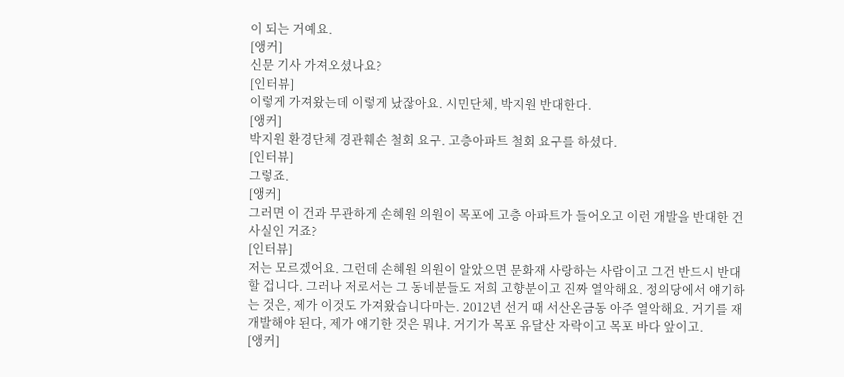이 되는 거예요.
[앵커]
신문 기사 가져오셨나요?
[인터뷰]
이렇게 가져왔는데 이렇게 났잖아요. 시민단체, 박지원 반대한다.
[앵커]
박지원 환경단체 경관훼손 철회 요구. 고층아파트 철회 요구를 하셨다.
[인터뷰]
그렇죠.
[앵커]
그러면 이 건과 무관하게 손혜원 의원이 목포에 고층 아파트가 들어오고 이런 개발을 반대한 건 사실인 거죠?
[인터뷰]
저는 모르겠어요. 그런데 손혜원 의원이 알았으면 문화재 사랑하는 사람이고 그건 반드시 반대할 겁니다. 그러나 저로서는 그 동네분들도 저희 고향분이고 진짜 열악해요. 정의당에서 얘기하는 것은, 제가 이것도 가져왔습니다마는. 2012년 선거 때 서산온금동 아주 열악해요. 거기를 재개발해야 된다, 제가 얘기한 것은 뭐냐. 거기가 목포 유달산 자락이고 목포 바다 앞이고.
[앵커]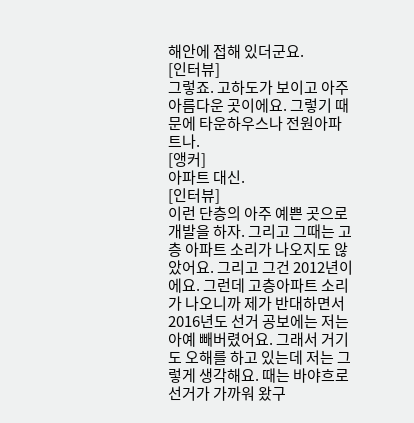해안에 접해 있더군요.
[인터뷰]
그렇죠. 고하도가 보이고 아주 아름다운 곳이에요. 그렇기 때문에 타운하우스나 전원아파트나.
[앵커]
아파트 대신.
[인터뷰]
이런 단층의 아주 예쁜 곳으로 개발을 하자. 그리고 그때는 고층 아파트 소리가 나오지도 않았어요. 그리고 그건 2012년이에요. 그런데 고층아파트 소리가 나오니까 제가 반대하면서 2016년도 선거 공보에는 저는 아예 빼버렸어요. 그래서 거기도 오해를 하고 있는데 저는 그렇게 생각해요. 때는 바야흐로 선거가 가까워 왔구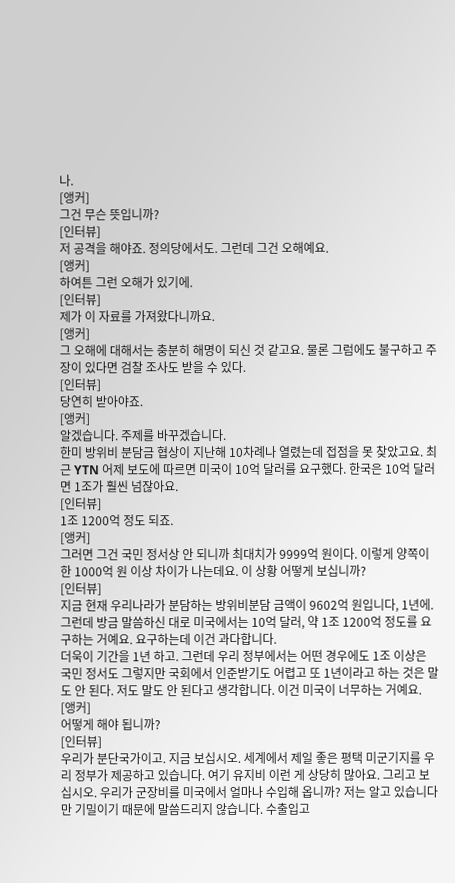나.
[앵커]
그건 무슨 뜻입니까?
[인터뷰]
저 공격을 해야죠. 정의당에서도. 그런데 그건 오해예요.
[앵커]
하여튼 그런 오해가 있기에.
[인터뷰]
제가 이 자료를 가져왔다니까요.
[앵커]
그 오해에 대해서는 충분히 해명이 되신 것 같고요. 물론 그럼에도 불구하고 주장이 있다면 검찰 조사도 받을 수 있다.
[인터뷰]
당연히 받아야죠.
[앵커]
알겠습니다. 주제를 바꾸겠습니다.
한미 방위비 분담금 협상이 지난해 10차례나 열렸는데 접점을 못 찾았고요. 최근 YTN 어제 보도에 따르면 미국이 10억 달러를 요구했다. 한국은 10억 달러면 1조가 훨씬 넘잖아요.
[인터뷰]
1조 1200억 정도 되죠.
[앵커]
그러면 그건 국민 정서상 안 되니까 최대치가 9999억 원이다. 이렇게 양쪽이 한 1000억 원 이상 차이가 나는데요. 이 상황 어떻게 보십니까?
[인터뷰]
지금 현재 우리나라가 분담하는 방위비분담 금액이 9602억 원입니다, 1년에. 그런데 방금 말씀하신 대로 미국에서는 10억 달러, 약 1조 1200억 정도를 요구하는 거예요. 요구하는데 이건 과다합니다.
더욱이 기간을 1년 하고. 그런데 우리 정부에서는 어떤 경우에도 1조 이상은 국민 정서도 그렇지만 국회에서 인준받기도 어렵고 또 1년이라고 하는 것은 말도 안 된다. 저도 말도 안 된다고 생각합니다. 이건 미국이 너무하는 거예요.
[앵커]
어떻게 해야 됩니까?
[인터뷰]
우리가 분단국가이고. 지금 보십시오. 세계에서 제일 좋은 평택 미군기지를 우리 정부가 제공하고 있습니다. 여기 유지비 이런 게 상당히 많아요. 그리고 보십시오. 우리가 군장비를 미국에서 얼마나 수입해 옵니까? 저는 알고 있습니다만 기밀이기 때문에 말씀드리지 않습니다. 수출입고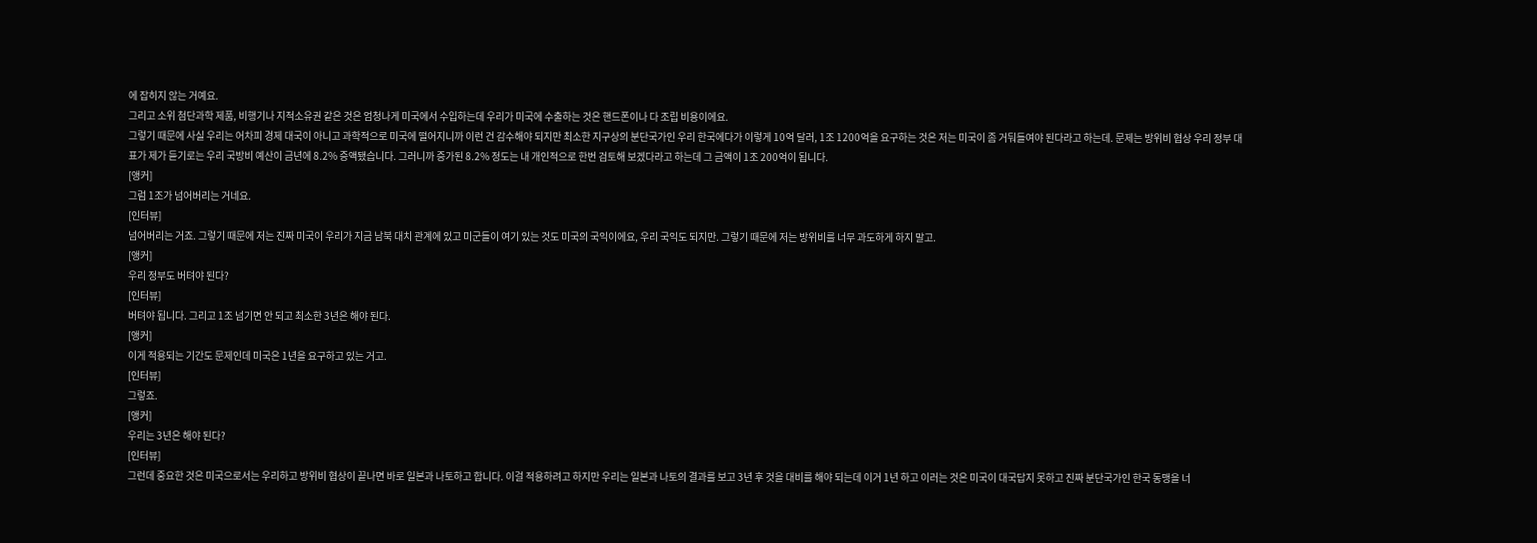에 잡히지 않는 거예요.
그리고 소위 첨단과학 제품, 비행기나 지적소유권 같은 것은 엄청나게 미국에서 수입하는데 우리가 미국에 수출하는 것은 핸드폰이나 다 조립 비용이에요.
그렇기 때문에 사실 우리는 어차피 경제 대국이 아니고 과학적으로 미국에 떨어지니까 이런 건 감수해야 되지만 최소한 지구상의 분단국가인 우리 한국에다가 이렇게 10억 달러, 1조 1200억을 요구하는 것은 저는 미국이 좀 거둬들여야 된다라고 하는데. 문제는 방위비 협상 우리 정부 대표가 제가 듣기로는 우리 국방비 예산이 금년에 8.2% 증액됐습니다. 그러니까 증가된 8.2% 정도는 내 개인적으로 한번 검토해 보겠다라고 하는데 그 금액이 1조 200억이 됩니다.
[앵커]
그럼 1조가 넘어버리는 거네요.
[인터뷰]
넘어버리는 거죠. 그렇기 때문에 저는 진짜 미국이 우리가 지금 남북 대치 관계에 있고 미군들이 여기 있는 것도 미국의 국익이에요, 우리 국익도 되지만. 그렇기 때문에 저는 방위비를 너무 과도하게 하지 말고.
[앵커]
우리 정부도 버텨야 된다?
[인터뷰]
버텨야 됩니다. 그리고 1조 넘기면 안 되고 최소한 3년은 해야 된다.
[앵커]
이게 적용되는 기간도 문제인데 미국은 1년을 요구하고 있는 거고.
[인터뷰]
그렇죠.
[앵커]
우리는 3년은 해야 된다?
[인터뷰]
그런데 중요한 것은 미국으로서는 우리하고 방위비 협상이 끝나면 바로 일본과 나토하고 합니다. 이걸 적용하려고 하지만 우리는 일본과 나토의 결과를 보고 3년 후 것을 대비를 해야 되는데 이거 1년 하고 이러는 것은 미국이 대국답지 못하고 진짜 분단국가인 한국 동맹을 너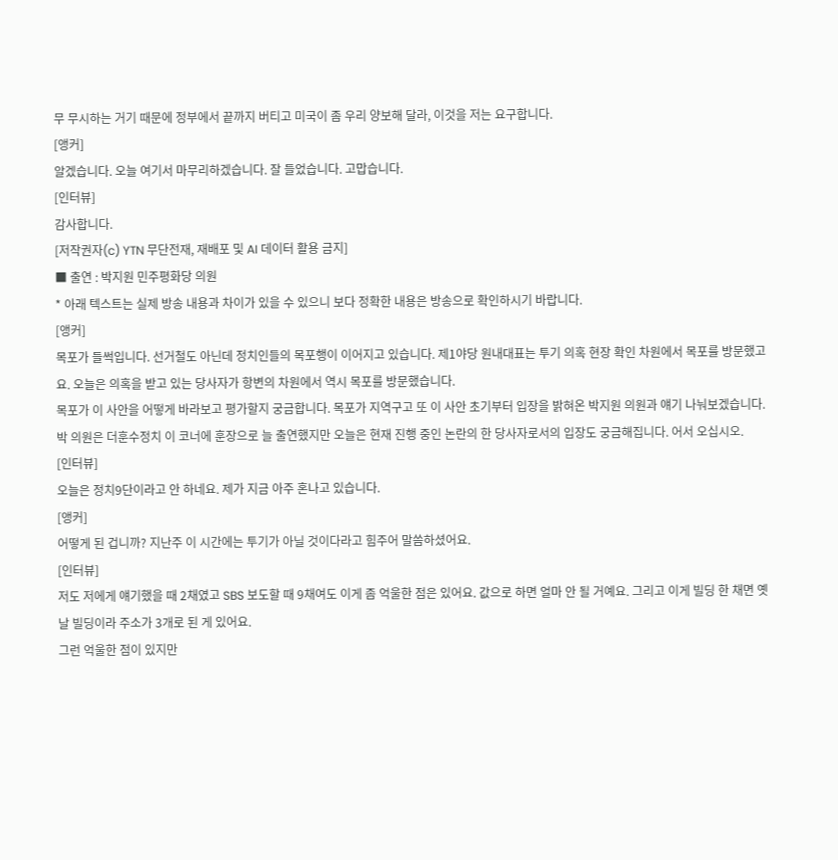무 무시하는 거기 때문에 정부에서 끝까지 버티고 미국이 좀 우리 양보해 달라, 이것을 저는 요구합니다.
[앵커]
알겠습니다. 오늘 여기서 마무리하겠습니다. 잘 들었습니다. 고맙습니다.
[인터뷰]
감사합니다.
[저작권자(c) YTN 무단전재, 재배포 및 AI 데이터 활용 금지]
■ 출연 : 박지원 민주평화당 의원
* 아래 텍스트는 실제 방송 내용과 차이가 있을 수 있으니 보다 정확한 내용은 방송으로 확인하시기 바랍니다.
[앵커]
목포가 들썩입니다. 선거철도 아닌데 정치인들의 목포행이 이어지고 있습니다. 제1야당 원내대표는 투기 의혹 현장 확인 차원에서 목포를 방문했고요. 오늘은 의혹을 받고 있는 당사자가 항변의 차원에서 역시 목포를 방문했습니다.
목포가 이 사안을 어떻게 바라보고 평가할지 궁금합니다. 목포가 지역구고 또 이 사안 초기부터 입장을 밝혀온 박지원 의원과 얘기 나눠보겠습니다.
박 의원은 더훈수정치 이 코너에 훈장으로 늘 출연했지만 오늘은 현재 진행 중인 논란의 한 당사자로서의 입장도 궁금해집니다. 어서 오십시오.
[인터뷰]
오늘은 정치9단이라고 안 하네요. 제가 지금 아주 혼나고 있습니다.
[앵커]
어떻게 된 겁니까? 지난주 이 시간에는 투기가 아닐 것이다라고 힘주어 말씀하셨어요.
[인터뷰]
저도 저에게 얘기했을 때 2채였고 SBS 보도할 때 9채여도 이게 좀 억울한 점은 있어요. 값으로 하면 얼마 안 될 거예요. 그리고 이게 빌딩 한 채면 옛날 빌딩이라 주소가 3개로 된 게 있어요.
그런 억울한 점이 있지만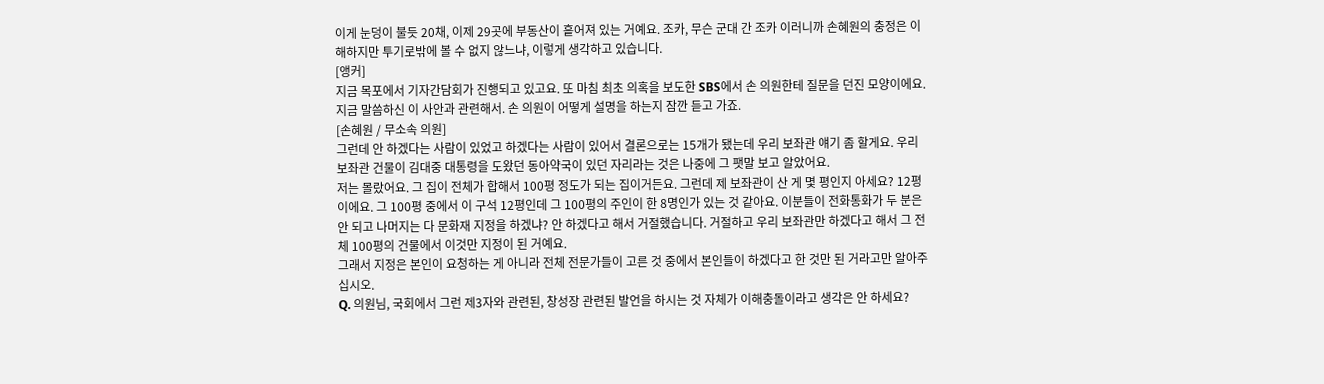이게 눈덩이 불듯 20채, 이제 29곳에 부동산이 흩어져 있는 거예요. 조카, 무슨 군대 간 조카 이러니까 손혜원의 충정은 이해하지만 투기로밖에 볼 수 없지 않느냐, 이렇게 생각하고 있습니다.
[앵커]
지금 목포에서 기자간담회가 진행되고 있고요. 또 마침 최초 의혹을 보도한 SBS에서 손 의원한테 질문을 던진 모양이에요. 지금 말씀하신 이 사안과 관련해서. 손 의원이 어떻게 설명을 하는지 잠깐 듣고 가죠.
[손혜원 / 무소속 의원]
그런데 안 하겠다는 사람이 있었고 하겠다는 사람이 있어서 결론으로는 15개가 됐는데 우리 보좌관 얘기 좀 할게요. 우리 보좌관 건물이 김대중 대통령을 도왔던 동아약국이 있던 자리라는 것은 나중에 그 팻말 보고 알았어요.
저는 몰랐어요. 그 집이 전체가 합해서 100평 정도가 되는 집이거든요. 그런데 제 보좌관이 산 게 몇 평인지 아세요? 12평이에요. 그 100평 중에서 이 구석 12평인데 그 100평의 주인이 한 8명인가 있는 것 같아요. 이분들이 전화통화가 두 분은 안 되고 나머지는 다 문화재 지정을 하겠냐? 안 하겠다고 해서 거절했습니다. 거절하고 우리 보좌관만 하겠다고 해서 그 전체 100평의 건물에서 이것만 지정이 된 거예요.
그래서 지정은 본인이 요청하는 게 아니라 전체 전문가들이 고른 것 중에서 본인들이 하겠다고 한 것만 된 거라고만 알아주십시오.
Q. 의원님, 국회에서 그런 제3자와 관련된, 창성장 관련된 발언을 하시는 것 자체가 이해충돌이라고 생각은 안 하세요?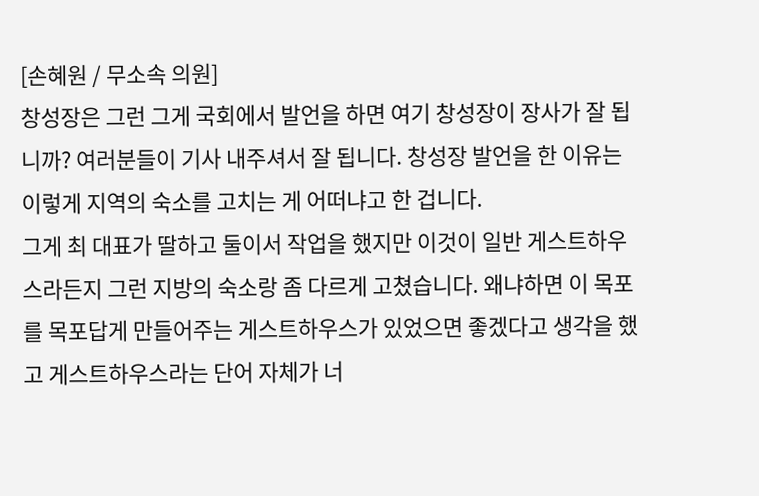[손혜원 / 무소속 의원]
창성장은 그런 그게 국회에서 발언을 하면 여기 창성장이 장사가 잘 됩니까? 여러분들이 기사 내주셔서 잘 됩니다. 창성장 발언을 한 이유는 이렇게 지역의 숙소를 고치는 게 어떠냐고 한 겁니다.
그게 최 대표가 딸하고 둘이서 작업을 했지만 이것이 일반 게스트하우스라든지 그런 지방의 숙소랑 좀 다르게 고쳤습니다. 왜냐하면 이 목포를 목포답게 만들어주는 게스트하우스가 있었으면 좋겠다고 생각을 했고 게스트하우스라는 단어 자체가 너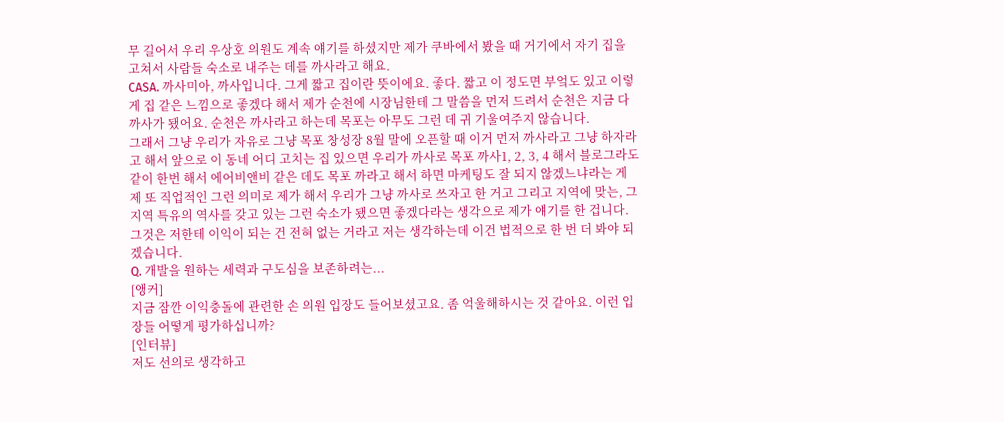무 길어서 우리 우상호 의원도 계속 얘기를 하셨지만 제가 쿠바에서 봤을 때 거기에서 자기 집을 고쳐서 사람들 숙소로 내주는 데를 까사라고 해요.
CASA. 까사미아, 까사입니다. 그게 짧고 집이란 뜻이에요. 좋다. 짧고 이 정도면 부엌도 있고 이렇게 집 같은 느낌으로 좋겠다 해서 제가 순천에 시장님한테 그 말씀을 먼저 드려서 순천은 지금 다 까사가 됐어요. 순천은 까사라고 하는데 목포는 아무도 그런 데 귀 기울여주지 않습니다.
그래서 그냥 우리가 자유로 그냥 목포 창성장 8월 말에 오픈할 때 이거 먼저 까사라고 그냥 하자라고 해서 앞으로 이 동네 어디 고치는 집 있으면 우리가 까사로 목포 까사1, 2, 3, 4 해서 블로그라도 같이 한번 해서 에어비앤비 같은 데도 목포 까라고 해서 하면 마케팅도 잘 되지 않겠느냐라는 게 제 또 직업적인 그런 의미로 제가 해서 우리가 그냥 까사로 쓰자고 한 거고 그리고 지역에 맞는, 그 지역 특유의 역사를 갖고 있는 그런 숙소가 됐으면 좋겠다라는 생각으로 제가 얘기를 한 겁니다. 그것은 저한테 이익이 되는 건 전혀 없는 거라고 저는 생각하는데 이건 법적으로 한 번 더 봐야 되겠습니다.
Q. 개발을 원하는 세력과 구도심을 보존하려는...
[앵커]
지금 잠깐 이익충돌에 관련한 손 의원 입장도 들어보셨고요. 좀 억울해하시는 것 같아요. 이런 입장들 어떻게 평가하십니까?
[인터뷰]
저도 선의로 생각하고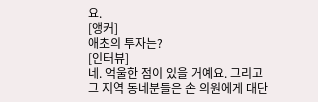요.
[앵커]
애초의 투자는?
[인터뷰]
네. 억울한 점이 있을 거예요. 그리고 그 지역 동네분들은 손 의원에게 대단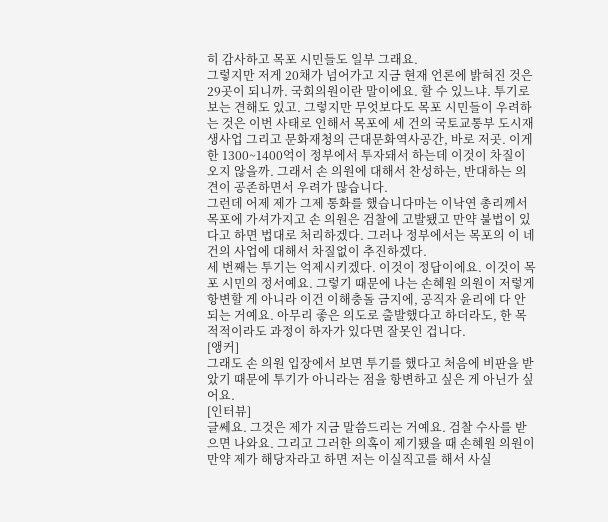히 감사하고 목포 시민들도 일부 그래요.
그렇지만 저게 20채가 넘어가고 지금 현재 언론에 밝혀진 것은 29곳이 되니까. 국회의원이란 말이에요. 할 수 있느냐. 투기로 보는 견해도 있고. 그렇지만 무엇보다도 목포 시민들이 우려하는 것은 이번 사태로 인해서 목포에 세 건의 국토교통부 도시재생사업 그리고 문화재청의 근대문화역사공간, 바로 저곳. 이게 한 1300~1400억이 정부에서 투자돼서 하는데 이것이 차질이 오지 않을까. 그래서 손 의원에 대해서 찬성하는, 반대하는 의견이 공존하면서 우려가 많습니다.
그런데 어제 제가 그제 통화를 했습니다마는 이낙연 총리께서 목포에 가셔가지고 손 의원은 검찰에 고발됐고 만약 불법이 있다고 하면 법대로 처리하겠다. 그러나 정부에서는 목포의 이 네 건의 사업에 대해서 차질없이 추진하겠다.
세 번째는 투기는 억제시키겠다. 이것이 정답이에요. 이것이 목포 시민의 정서예요. 그렇기 때문에 나는 손혜원 의원이 저렇게 항변할 게 아니라 이건 이해충돌 금지에, 공직자 윤리에 다 안 되는 거예요. 아무리 좋은 의도로 출발했다고 하더라도, 한 목적적이라도 과정이 하자가 있다면 잘못인 겁니다.
[앵커]
그래도 손 의원 입장에서 보면 투기를 했다고 처음에 비판을 받았기 때문에 투기가 아니라는 점을 항변하고 싶은 게 아닌가 싶어요.
[인터뷰]
글쎄요. 그것은 제가 지금 말씀드리는 거예요. 검찰 수사를 받으면 나와요. 그리고 그러한 의혹이 제기됐을 때 손혜원 의원이 만약 제가 해당자라고 하면 저는 이실직고를 해서 사실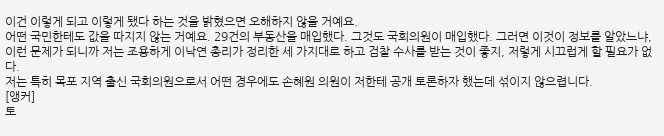이건 이렇게 되고 이렇게 됐다 하는 것을 밝혔으면 오해하지 않을 거예요.
어떤 국민한테도 값을 따지지 않는 거예요. 29건의 부동산을 매입했다. 그것도 국회의원이 매입했다. 그러면 이것이 정보를 알았느냐, 이런 문제가 되니까 저는 조용하게 이낙연 총리가 정리한 세 가지대로 하고 검찰 수사를 받는 것이 좋지, 저렇게 시끄럽게 할 필요가 없다.
저는 특히 목포 지역 출신 국회의원으로서 어떤 경우에도 손혜원 의원이 저한테 공개 토론하자 했는데 섞이지 않으렵니다.
[앵커]
토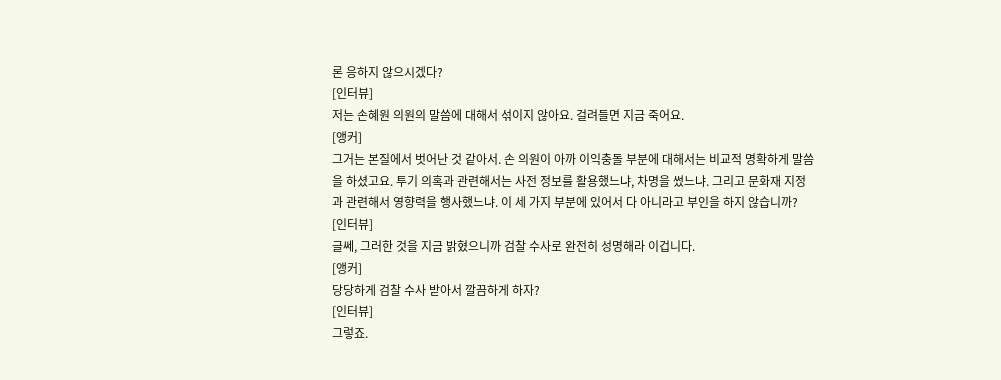론 응하지 않으시겠다?
[인터뷰]
저는 손혜원 의원의 말씀에 대해서 섞이지 않아요. 걸려들면 지금 죽어요.
[앵커]
그거는 본질에서 벗어난 것 같아서. 손 의원이 아까 이익충돌 부분에 대해서는 비교적 명확하게 말씀을 하셨고요. 투기 의혹과 관련해서는 사전 정보를 활용했느냐, 차명을 썼느냐. 그리고 문화재 지정과 관련해서 영향력을 행사했느냐. 이 세 가지 부분에 있어서 다 아니라고 부인을 하지 않습니까?
[인터뷰]
글쎄, 그러한 것을 지금 밝혔으니까 검찰 수사로 완전히 성명해라 이겁니다.
[앵커]
당당하게 검찰 수사 받아서 깔끔하게 하자?
[인터뷰]
그렇죠.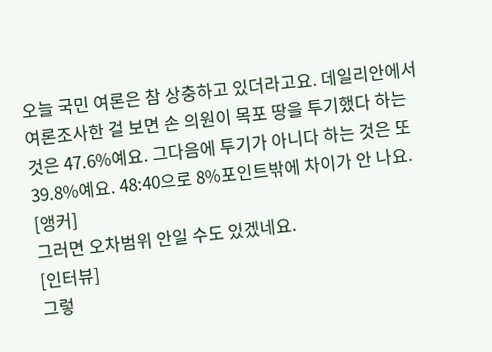오늘 국민 여론은 참 상충하고 있더라고요. 데일리안에서 여론조사한 걸 보면 손 의원이 목포 땅을 투기했다 하는 것은 47.6%예요. 그다음에 투기가 아니다 하는 것은 또 39.8%예요. 48:40으로 8%포인트밖에 차이가 안 나요.
[앵커]
그러면 오차범위 안일 수도 있겠네요.
[인터뷰]
그렇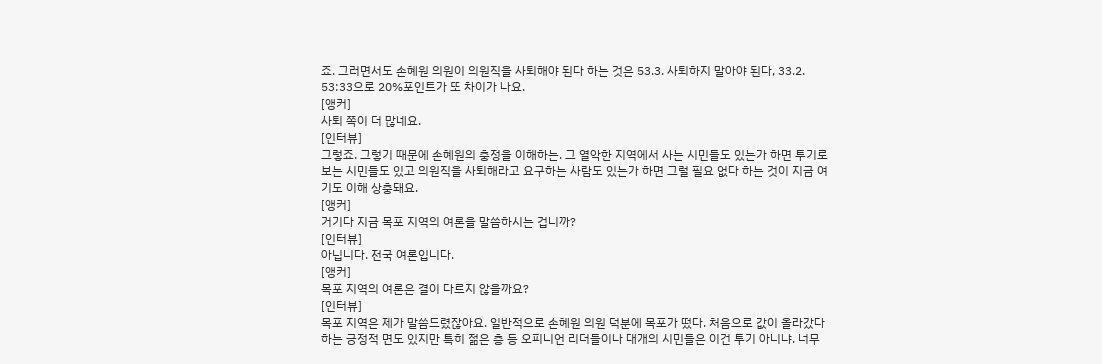죠. 그러면서도 손혜원 의원이 의원직을 사퇴해야 된다 하는 것은 53.3. 사퇴하지 말아야 된다, 33.2. 53:33으로 20%포인트가 또 차이가 나요.
[앵커]
사퇴 쪽이 더 많네요.
[인터뷰]
그렇죠. 그렇기 때문에 손혜원의 충정을 이해하는. 그 열악한 지역에서 사는 시민들도 있는가 하면 투기로 보는 시민들도 있고 의원직을 사퇴해라고 요구하는 사람도 있는가 하면 그럴 필요 없다 하는 것이 지금 여기도 이해 상충돼요.
[앵커]
거기다 지금 목포 지역의 여론을 말씀하시는 겁니까?
[인터뷰]
아닙니다. 전국 여론입니다.
[앵커]
목포 지역의 여론은 결이 다르지 않을까요?
[인터뷰]
목포 지역은 제가 말씀드렸잖아요. 일반적으로 손혜원 의원 덕분에 목포가 떴다. 처음으로 값이 올라갔다 하는 긍정적 면도 있지만 특히 젊은 층 등 오피니언 리더들이나 대개의 시민들은 이건 투기 아니냐. 너무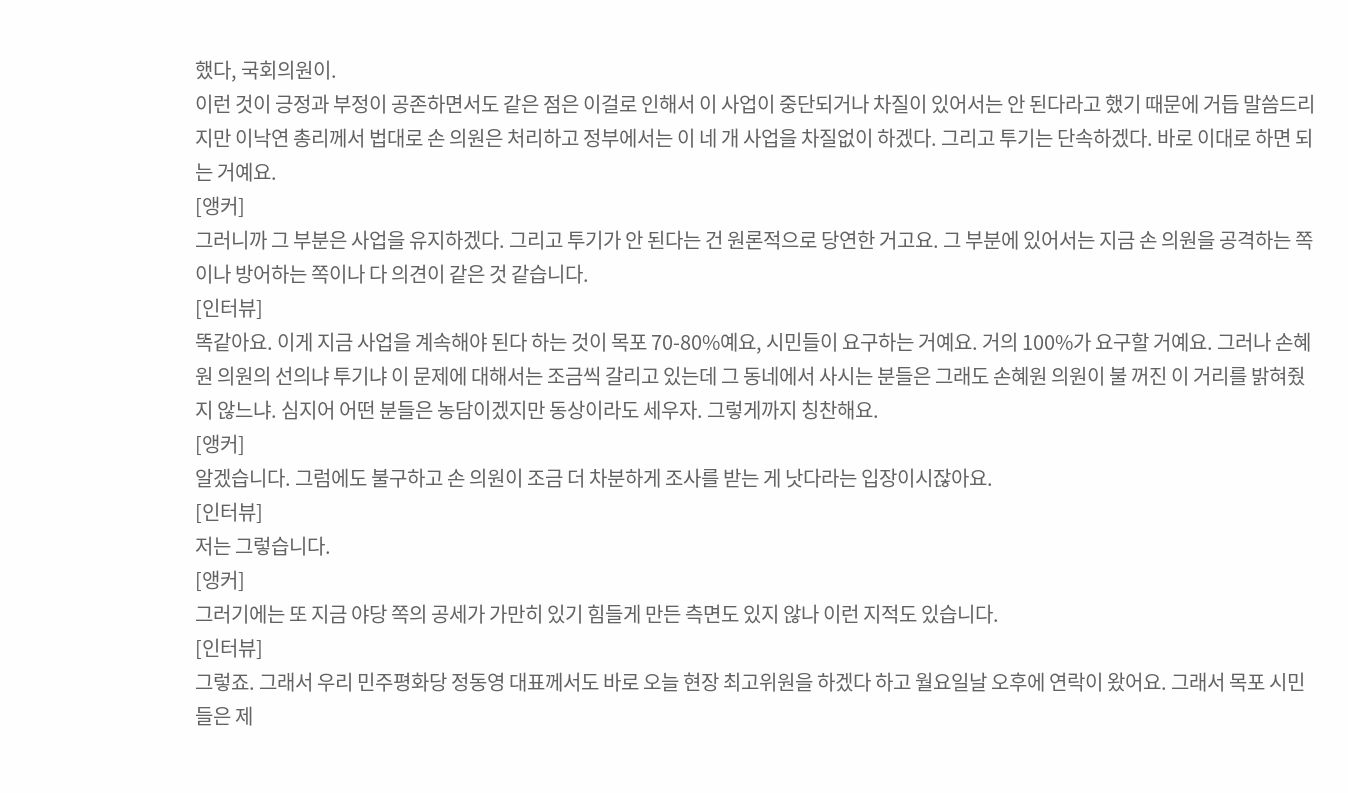했다, 국회의원이.
이런 것이 긍정과 부정이 공존하면서도 같은 점은 이걸로 인해서 이 사업이 중단되거나 차질이 있어서는 안 된다라고 했기 때문에 거듭 말씀드리지만 이낙연 총리께서 법대로 손 의원은 처리하고 정부에서는 이 네 개 사업을 차질없이 하겠다. 그리고 투기는 단속하겠다. 바로 이대로 하면 되는 거예요.
[앵커]
그러니까 그 부분은 사업을 유지하겠다. 그리고 투기가 안 된다는 건 원론적으로 당연한 거고요. 그 부분에 있어서는 지금 손 의원을 공격하는 쪽이나 방어하는 쪽이나 다 의견이 같은 것 같습니다.
[인터뷰]
똑같아요. 이게 지금 사업을 계속해야 된다 하는 것이 목포 70-80%예요, 시민들이 요구하는 거예요. 거의 100%가 요구할 거예요. 그러나 손혜원 의원의 선의냐 투기냐 이 문제에 대해서는 조금씩 갈리고 있는데 그 동네에서 사시는 분들은 그래도 손혜원 의원이 불 꺼진 이 거리를 밝혀줬지 않느냐. 심지어 어떤 분들은 농담이겠지만 동상이라도 세우자. 그렇게까지 칭찬해요.
[앵커]
알겠습니다. 그럼에도 불구하고 손 의원이 조금 더 차분하게 조사를 받는 게 낫다라는 입장이시잖아요.
[인터뷰]
저는 그렇습니다.
[앵커]
그러기에는 또 지금 야당 쪽의 공세가 가만히 있기 힘들게 만든 측면도 있지 않나 이런 지적도 있습니다.
[인터뷰]
그렇죠. 그래서 우리 민주평화당 정동영 대표께서도 바로 오늘 현장 최고위원을 하겠다 하고 월요일날 오후에 연락이 왔어요. 그래서 목포 시민들은 제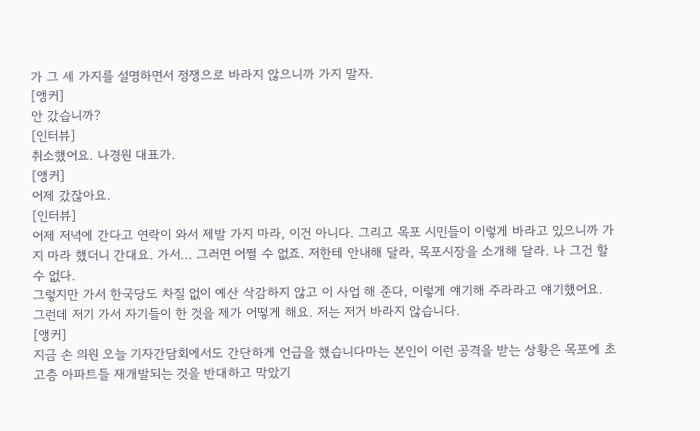가 그 세 가지를 설명하면서 정쟁으로 바라지 않으니까 가지 말자.
[앵커]
안 갔습니까?
[인터뷰]
취소했어요. 나경원 대표가.
[앵커]
어제 갔잖아요.
[인터뷰]
어제 저녁에 간다고 연락이 와서 제발 가지 마라, 이건 아니다. 그리고 목포 시민들이 이렇게 바라고 있으니까 가지 마라 했더니 간대요. 가서... 그러면 어쩔 수 없죠. 저한테 안내해 달라, 목포시장을 소개해 달라. 나 그건 할 수 없다.
그렇지만 가서 한국당도 차질 없이 예산 삭감하지 않고 이 사업 해 준다, 이렇게 얘기해 주라라고 얘기했어요.
그런데 저기 가서 자기들이 한 것을 제가 어떻게 해요. 저는 저거 바라지 않습니다.
[앵커]
지금 손 의원 오늘 기자간담회에서도 간단하게 언급을 했습니다마는 본인이 이런 공격을 받는 상황은 목포에 초고층 아파트들 재개발되는 것을 반대하고 막았기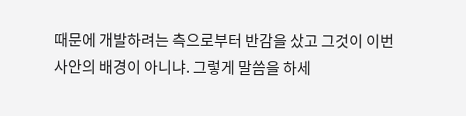때문에 개발하려는 측으로부터 반감을 샀고 그것이 이번 사안의 배경이 아니냐. 그렇게 말씀을 하세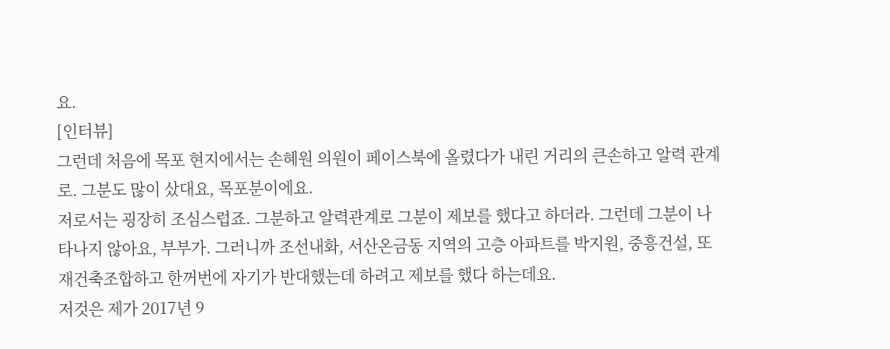요.
[인터뷰]
그런데 처음에 목포 현지에서는 손혜원 의원이 페이스북에 올렸다가 내린 거리의 큰손하고 알력 관계로. 그분도 많이 샀대요, 목포분이에요.
저로서는 굉장히 조심스럽죠. 그분하고 알력관계로 그분이 제보를 했다고 하더라. 그런데 그분이 나타나지 않아요, 부부가. 그러니까 조선내화, 서산온금동 지역의 고층 아파트를 박지원, 중흥건설, 또 재건축조합하고 한꺼번에 자기가 반대했는데 하려고 제보를 했다 하는데요.
저것은 제가 2017년 9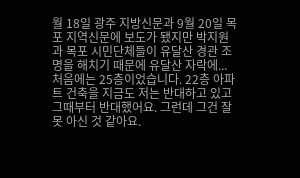월 18일 광주 지방신문과 9월 20일 목포 지역신문에 보도가 됐지만 박지원과 목포 시민단체들이 유달산 경관 조명을 해치기 때문에 유달산 자락에... 처음에는 25층이었습니다. 22층 아파트 건축을 지금도 저는 반대하고 있고 그때부터 반대했어요. 그런데 그건 잘못 아신 것 같아요.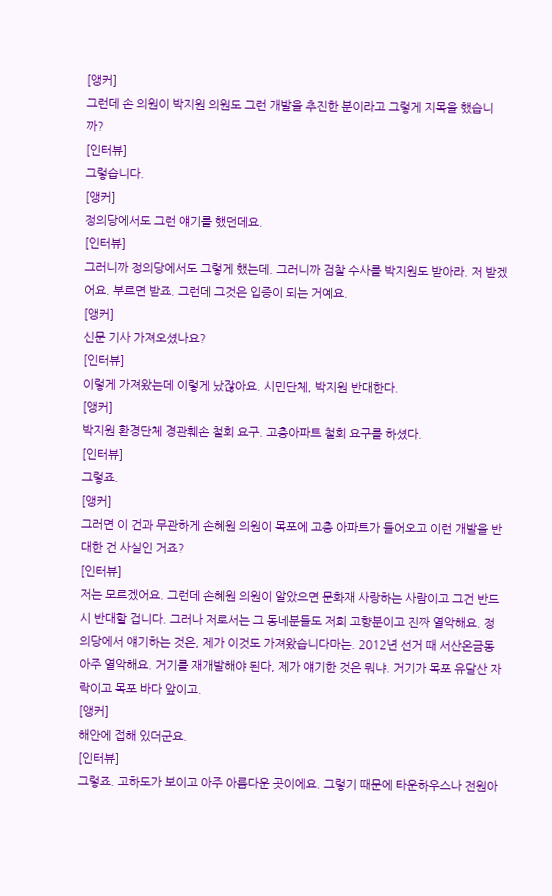[앵커]
그런데 손 의원이 박지원 의원도 그런 개발을 추진한 분이라고 그렇게 지목을 했습니까?
[인터뷰]
그렇습니다.
[앵커]
정의당에서도 그런 얘기를 했던데요.
[인터뷰]
그러니까 정의당에서도 그렇게 했는데. 그러니까 검찰 수사를 박지원도 받아라. 저 받겠어요. 부르면 받죠. 그런데 그것은 입증이 되는 거예요.
[앵커]
신문 기사 가져오셨나요?
[인터뷰]
이렇게 가져왔는데 이렇게 났잖아요. 시민단체, 박지원 반대한다.
[앵커]
박지원 환경단체 경관훼손 철회 요구. 고층아파트 철회 요구를 하셨다.
[인터뷰]
그렇죠.
[앵커]
그러면 이 건과 무관하게 손혜원 의원이 목포에 고층 아파트가 들어오고 이런 개발을 반대한 건 사실인 거죠?
[인터뷰]
저는 모르겠어요. 그런데 손혜원 의원이 알았으면 문화재 사랑하는 사람이고 그건 반드시 반대할 겁니다. 그러나 저로서는 그 동네분들도 저희 고향분이고 진짜 열악해요. 정의당에서 얘기하는 것은, 제가 이것도 가져왔습니다마는. 2012년 선거 때 서산온금동 아주 열악해요. 거기를 재개발해야 된다, 제가 얘기한 것은 뭐냐. 거기가 목포 유달산 자락이고 목포 바다 앞이고.
[앵커]
해안에 접해 있더군요.
[인터뷰]
그렇죠. 고하도가 보이고 아주 아름다운 곳이에요. 그렇기 때문에 타운하우스나 전원아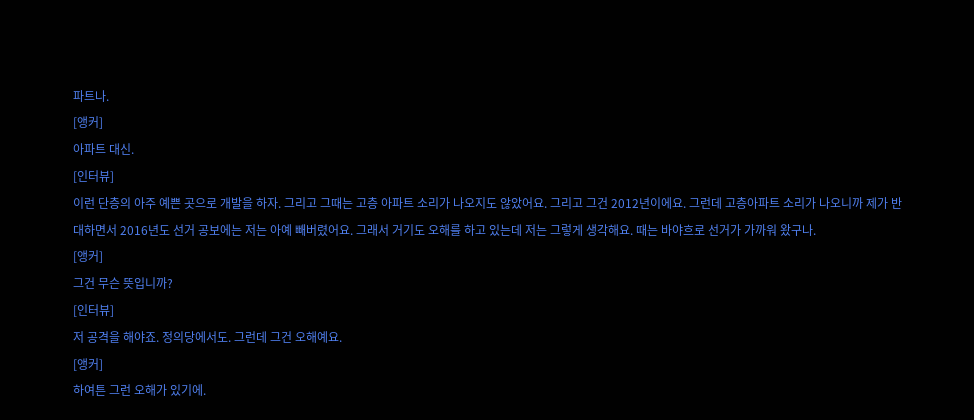파트나.
[앵커]
아파트 대신.
[인터뷰]
이런 단층의 아주 예쁜 곳으로 개발을 하자. 그리고 그때는 고층 아파트 소리가 나오지도 않았어요. 그리고 그건 2012년이에요. 그런데 고층아파트 소리가 나오니까 제가 반대하면서 2016년도 선거 공보에는 저는 아예 빼버렸어요. 그래서 거기도 오해를 하고 있는데 저는 그렇게 생각해요. 때는 바야흐로 선거가 가까워 왔구나.
[앵커]
그건 무슨 뜻입니까?
[인터뷰]
저 공격을 해야죠. 정의당에서도. 그런데 그건 오해예요.
[앵커]
하여튼 그런 오해가 있기에.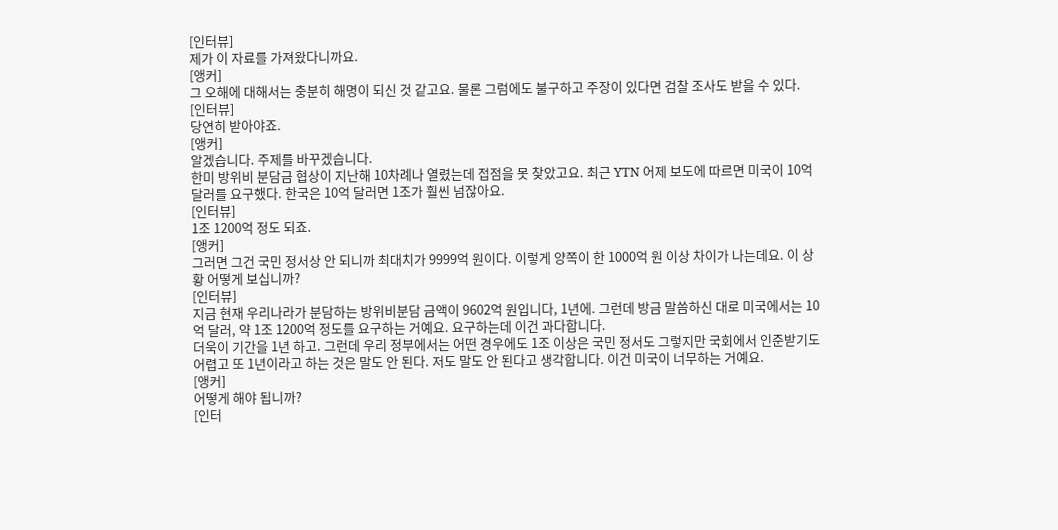[인터뷰]
제가 이 자료를 가져왔다니까요.
[앵커]
그 오해에 대해서는 충분히 해명이 되신 것 같고요. 물론 그럼에도 불구하고 주장이 있다면 검찰 조사도 받을 수 있다.
[인터뷰]
당연히 받아야죠.
[앵커]
알겠습니다. 주제를 바꾸겠습니다.
한미 방위비 분담금 협상이 지난해 10차례나 열렸는데 접점을 못 찾았고요. 최근 YTN 어제 보도에 따르면 미국이 10억 달러를 요구했다. 한국은 10억 달러면 1조가 훨씬 넘잖아요.
[인터뷰]
1조 1200억 정도 되죠.
[앵커]
그러면 그건 국민 정서상 안 되니까 최대치가 9999억 원이다. 이렇게 양쪽이 한 1000억 원 이상 차이가 나는데요. 이 상황 어떻게 보십니까?
[인터뷰]
지금 현재 우리나라가 분담하는 방위비분담 금액이 9602억 원입니다, 1년에. 그런데 방금 말씀하신 대로 미국에서는 10억 달러, 약 1조 1200억 정도를 요구하는 거예요. 요구하는데 이건 과다합니다.
더욱이 기간을 1년 하고. 그런데 우리 정부에서는 어떤 경우에도 1조 이상은 국민 정서도 그렇지만 국회에서 인준받기도 어렵고 또 1년이라고 하는 것은 말도 안 된다. 저도 말도 안 된다고 생각합니다. 이건 미국이 너무하는 거예요.
[앵커]
어떻게 해야 됩니까?
[인터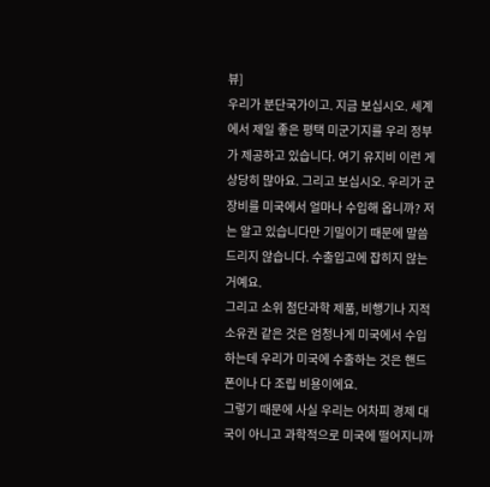뷰]
우리가 분단국가이고. 지금 보십시오. 세계에서 제일 좋은 평택 미군기지를 우리 정부가 제공하고 있습니다. 여기 유지비 이런 게 상당히 많아요. 그리고 보십시오. 우리가 군장비를 미국에서 얼마나 수입해 옵니까? 저는 알고 있습니다만 기밀이기 때문에 말씀드리지 않습니다. 수출입고에 잡히지 않는 거예요.
그리고 소위 첨단과학 제품, 비행기나 지적소유권 같은 것은 엄청나게 미국에서 수입하는데 우리가 미국에 수출하는 것은 핸드폰이나 다 조립 비용이에요.
그렇기 때문에 사실 우리는 어차피 경제 대국이 아니고 과학적으로 미국에 떨어지니까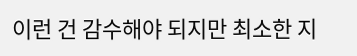이런 건 감수해야 되지만 최소한 지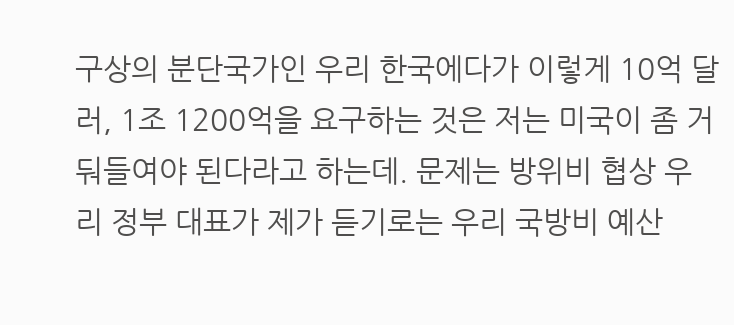구상의 분단국가인 우리 한국에다가 이렇게 10억 달러, 1조 1200억을 요구하는 것은 저는 미국이 좀 거둬들여야 된다라고 하는데. 문제는 방위비 협상 우리 정부 대표가 제가 듣기로는 우리 국방비 예산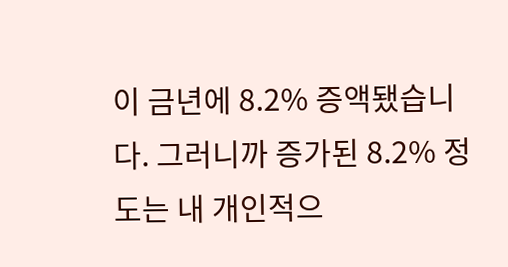이 금년에 8.2% 증액됐습니다. 그러니까 증가된 8.2% 정도는 내 개인적으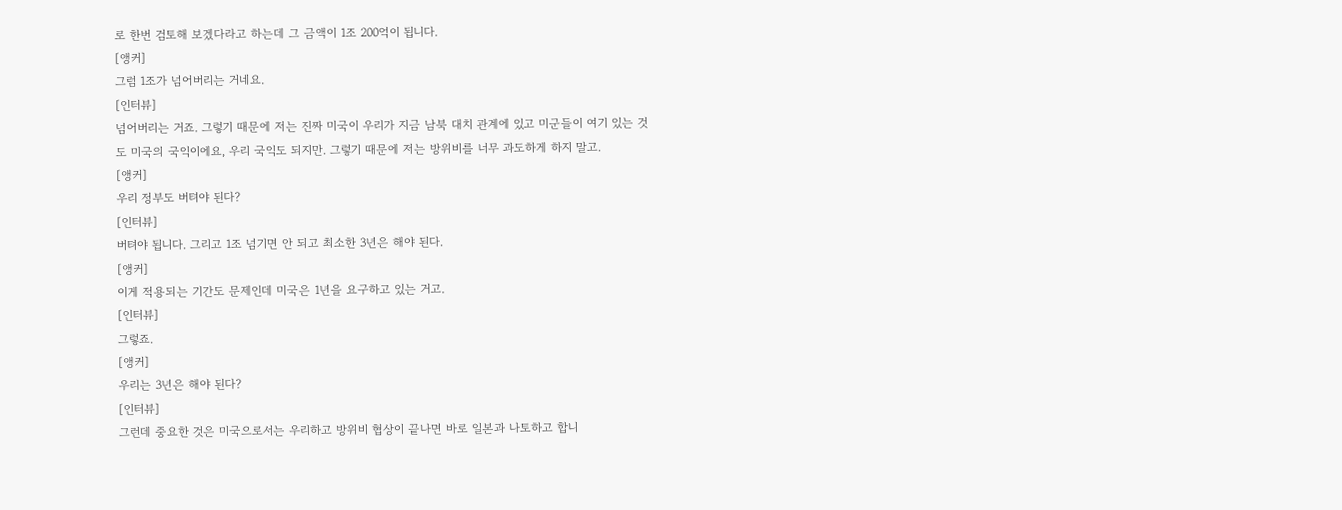로 한번 검토해 보겠다라고 하는데 그 금액이 1조 200억이 됩니다.
[앵커]
그럼 1조가 넘어버리는 거네요.
[인터뷰]
넘어버리는 거죠. 그렇기 때문에 저는 진짜 미국이 우리가 지금 남북 대치 관계에 있고 미군들이 여기 있는 것도 미국의 국익이에요, 우리 국익도 되지만. 그렇기 때문에 저는 방위비를 너무 과도하게 하지 말고.
[앵커]
우리 정부도 버텨야 된다?
[인터뷰]
버텨야 됩니다. 그리고 1조 넘기면 안 되고 최소한 3년은 해야 된다.
[앵커]
이게 적용되는 기간도 문제인데 미국은 1년을 요구하고 있는 거고.
[인터뷰]
그렇죠.
[앵커]
우리는 3년은 해야 된다?
[인터뷰]
그런데 중요한 것은 미국으로서는 우리하고 방위비 협상이 끝나면 바로 일본과 나토하고 합니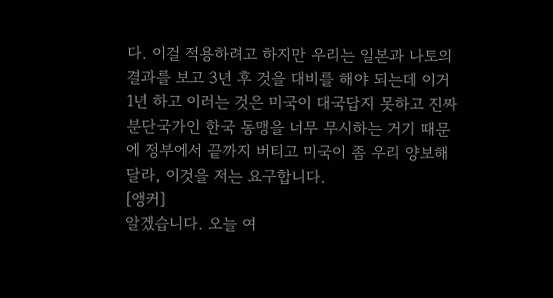다. 이걸 적용하려고 하지만 우리는 일본과 나토의 결과를 보고 3년 후 것을 대비를 해야 되는데 이거 1년 하고 이러는 것은 미국이 대국답지 못하고 진짜 분단국가인 한국 동맹을 너무 무시하는 거기 때문에 정부에서 끝까지 버티고 미국이 좀 우리 양보해 달라, 이것을 저는 요구합니다.
[앵커]
알겠습니다. 오늘 여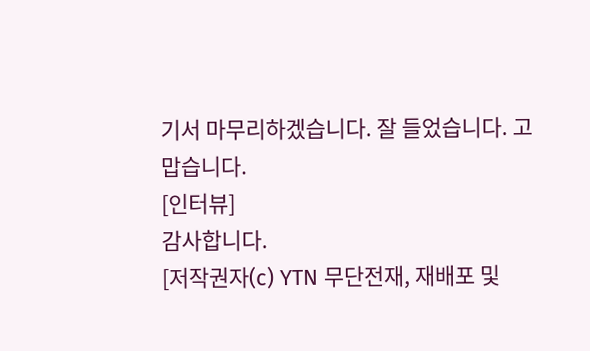기서 마무리하겠습니다. 잘 들었습니다. 고맙습니다.
[인터뷰]
감사합니다.
[저작권자(c) YTN 무단전재, 재배포 및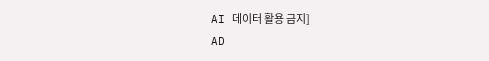AI 데이터 활용 금지]
AD